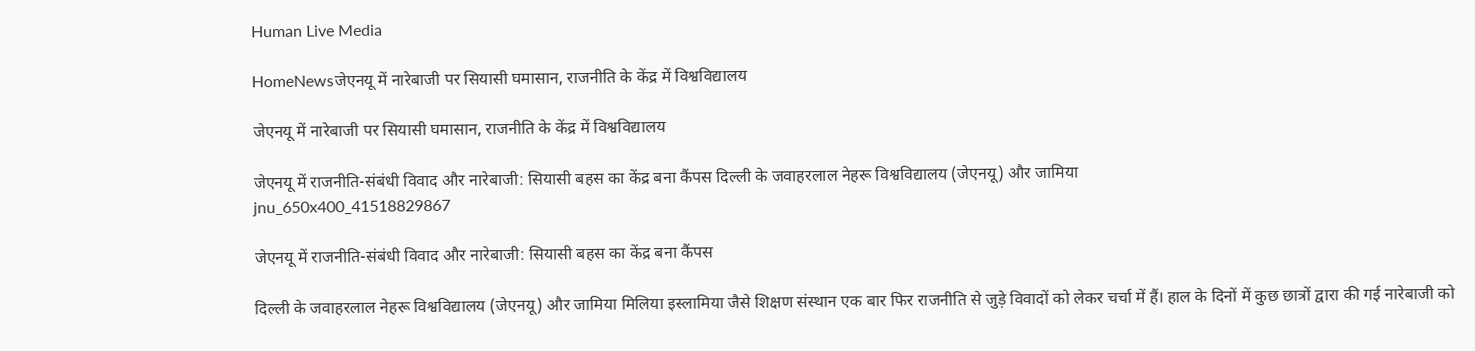Human Live Media

HomeNewsजेएनयू में नारेबाजी पर सियासी घमासान, राजनीति के केंद्र में विश्वविद्यालय

जेएनयू में नारेबाजी पर सियासी घमासान, राजनीति के केंद्र में विश्वविद्यालय

जेएनयू में राजनीति-संबंधी विवाद और नारेबाजी: सियासी बहस का केंद्र बना कैंपस दिल्ली के जवाहरलाल नेहरू विश्वविद्यालय (जेएनयू) और जामिया
jnu_650x400_41518829867

जेएनयू में राजनीति-संबंधी विवाद और नारेबाजी: सियासी बहस का केंद्र बना कैंपस

दिल्ली के जवाहरलाल नेहरू विश्वविद्यालय (जेएनयू) और जामिया मिलिया इस्लामिया जैसे शिक्षण संस्थान एक बार फिर राजनीति से जुड़े विवादों को लेकर चर्चा में हैं। हाल के दिनों में कुछ छात्रों द्वारा की गई नारेबाजी को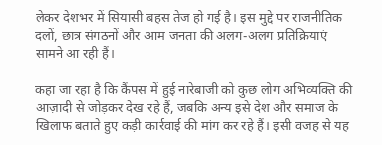लेकर देशभर में सियासी बहस तेज हो गई है। इस मुद्दे पर राजनीतिक दलों, छात्र संगठनों और आम जनता की अलग-अलग प्रतिक्रियाएं सामने आ रही हैं।

कहा जा रहा है कि कैंपस में हुई नारेबाजी को कुछ लोग अभिव्यक्ति की आज़ादी से जोड़कर देख रहे हैं, जबकि अन्य इसे देश और समाज के खिलाफ बताते हुए कड़ी कार्रवाई की मांग कर रहे हैं। इसी वजह से यह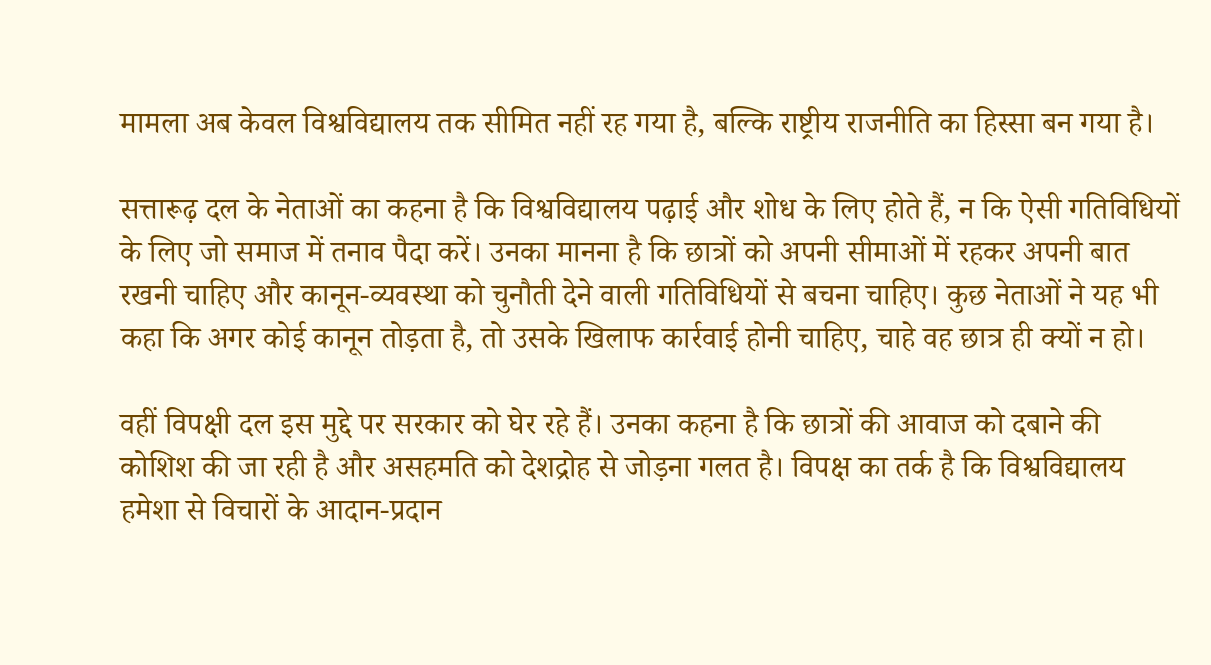मामला अब केवल विश्वविद्यालय तक सीमित नहीं रह गया है, बल्कि राष्ट्रीय राजनीति का हिस्सा बन गया है।

सत्तारूढ़ दल के नेताओं का कहना है कि विश्वविद्यालय पढ़ाई और शोध के लिए होते हैं, न कि ऐसी गतिविधियों के लिए जो समाज में तनाव पैदा करें। उनका मानना है कि छात्रों को अपनी सीमाओं में रहकर अपनी बात रखनी चाहिए और कानून-व्यवस्था को चुनौती देने वाली गतिविधियों से बचना चाहिए। कुछ नेताओं ने यह भी कहा कि अगर कोई कानून तोड़ता है, तो उसके खिलाफ कार्रवाई होनी चाहिए, चाहे वह छात्र ही क्यों न हो।

वहीं विपक्षी दल इस मुद्दे पर सरकार को घेर रहे हैं। उनका कहना है कि छात्रों की आवाज को दबाने की कोशिश की जा रही है और असहमति को देशद्रोह से जोड़ना गलत है। विपक्ष का तर्क है कि विश्वविद्यालय हमेशा से विचारों के आदान-प्रदान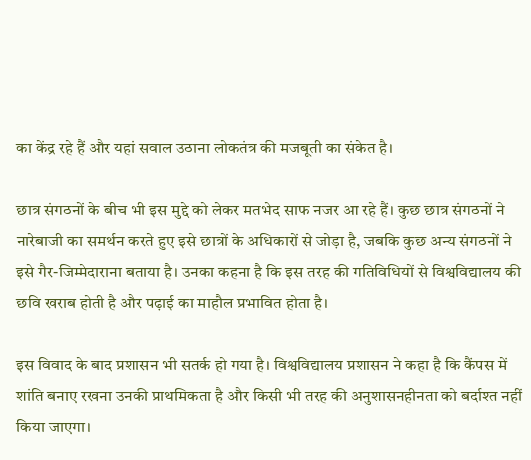का केंद्र रहे हैं और यहां सवाल उठाना लोकतंत्र की मजबूती का संकेत है।

छात्र संगठनों के बीच भी इस मुद्दे को लेकर मतभेद साफ नजर आ रहे हैं। कुछ छात्र संगठनों ने नारेबाजी का समर्थन करते हुए इसे छात्रों के अधिकारों से जोड़ा है, जबकि कुछ अन्य संगठनों ने इसे गैर-जिम्मेदाराना बताया है। उनका कहना है कि इस तरह की गतिविधियों से विश्वविद्यालय की छवि खराब होती है और पढ़ाई का माहौल प्रभावित होता है।

इस विवाद के बाद प्रशासन भी सतर्क हो गया है। विश्वविद्यालय प्रशासन ने कहा है कि कैंपस में शांति बनाए रखना उनकी प्राथमिकता है और किसी भी तरह की अनुशासनहीनता को बर्दाश्त नहीं किया जाएगा।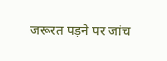जरूरत पड़ने पर जांच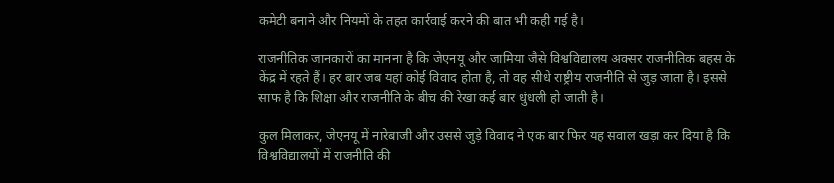कमेटी बनाने और नियमों के तहत कार्रवाई करने की बात भी कही गई है।

राजनीतिक जानकारों का मानना है कि जेएनयू और जामिया जैसे विश्वविद्यालय अक्सर राजनीतिक बहस के केंद्र में रहते हैं। हर बार जब यहां कोई विवाद होता है, तो वह सीधे राष्ट्रीय राजनीति से जुड़ जाता है। इससे साफ है कि शिक्षा और राजनीति के बीच की रेखा कई बार धुंधली हो जाती है।

कुल मिलाकर, जेएनयू में नारेबाजी और उससे जुड़े विवाद ने एक बार फिर यह सवाल खड़ा कर दिया है कि विश्वविद्यालयों में राजनीति की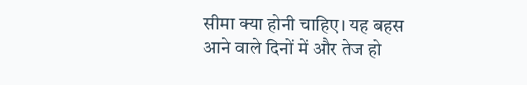सीमा क्या होनी चाहिए। यह बहस आने वाले दिनों में और तेज हो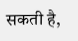सकती है,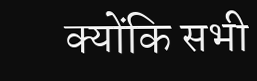क्योंकि सभी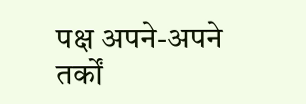पक्ष अपने-अपने तर्कों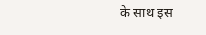के साथ इस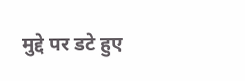मुद्दे पर डटे हुए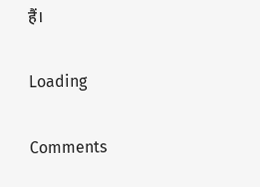हैं।

Loading

Comments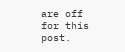are off for this post.